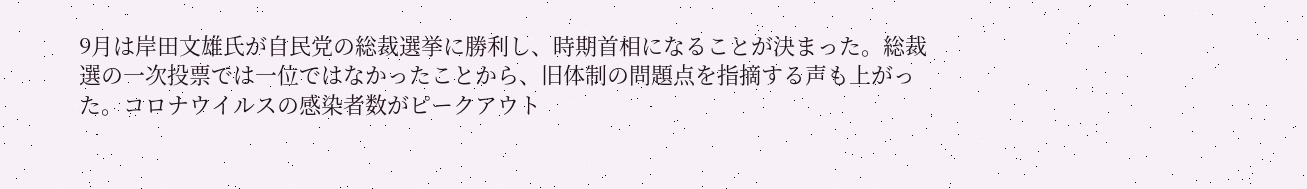9月は岸田文雄氏が自民党の総裁選挙に勝利し、時期首相になることが決まった。総裁選の一次投票では一位ではなかったことから、旧体制の問題点を指摘する声も上がった。コロナウイルスの感染者数がピークアウト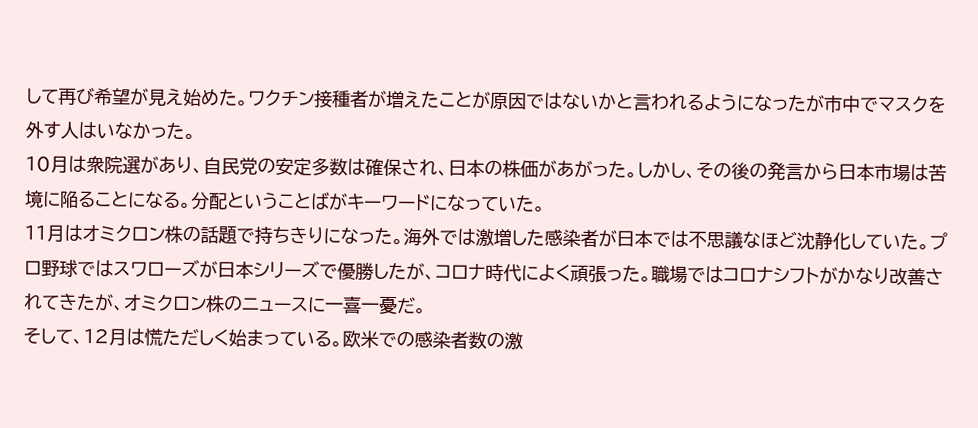して再び希望が見え始めた。ワクチン接種者が増えたことが原因ではないかと言われるようになったが市中でマスクを外す人はいなかった。
10月は衆院選があり、自民党の安定多数は確保され、日本の株価があがった。しかし、その後の発言から日本市場は苦境に陥ることになる。分配ということばがキーワードになっていた。
11月はオミクロン株の話題で持ちきりになった。海外では激増した感染者が日本では不思議なほど沈静化していた。プロ野球ではスワローズが日本シリーズで優勝したが、コロナ時代によく頑張った。職場ではコロナシフトがかなり改善されてきたが、オミクロン株のニュースに一喜一憂だ。
そして、12月は慌ただしく始まっている。欧米での感染者数の激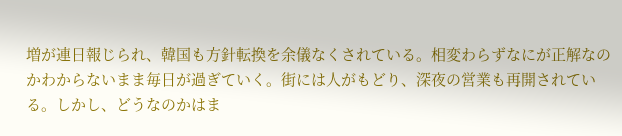増が連日報じられ、韓国も方針転換を余儀なくされている。相変わらずなにが正解なのかわからないまま毎日が過ぎていく。街には人がもどり、深夜の営業も再開されている。しかし、どうなのかはま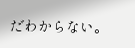だわからない。